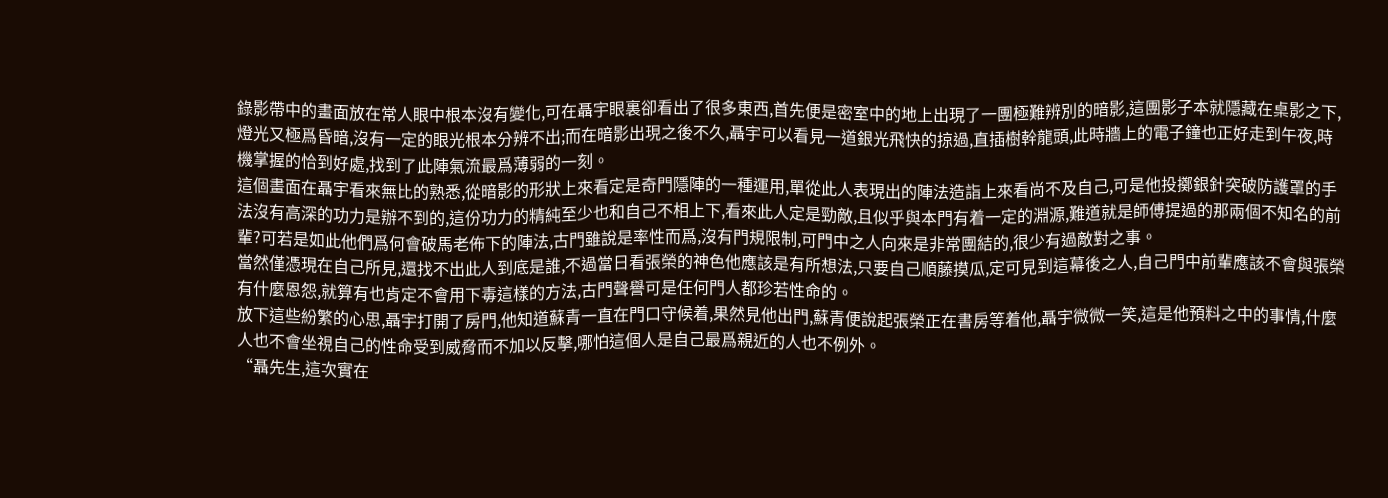錄影帶中的畫面放在常人眼中根本沒有變化,可在聶宇眼裏卻看出了很多東西,首先便是密室中的地上出現了一團極難辨別的暗影,這團影子本就隱藏在桌影之下,燈光又極爲昏暗,沒有一定的眼光根本分辨不出;而在暗影出現之後不久,聶宇可以看見一道銀光飛快的掠過,直插樹幹龍頭,此時牆上的電子鐘也正好走到午夜,時機掌握的恰到好處,找到了此陣氣流最爲薄弱的一刻。
這個畫面在聶宇看來無比的熟悉,從暗影的形狀上來看定是奇門隱陣的一種運用,單從此人表現出的陣法造詣上來看尚不及自己,可是他投擲銀針突破防護罩的手法沒有高深的功力是辦不到的,這份功力的精純至少也和自己不相上下,看來此人定是勁敵,且似乎與本門有着一定的淵源,難道就是師傅提過的那兩個不知名的前輩?可若是如此他們爲何會破馬老佈下的陣法,古門雖說是率性而爲,沒有門規限制,可門中之人向來是非常團結的,很少有過敵對之事。
當然僅憑現在自己所見,還找不出此人到底是誰,不過當日看張榮的神色他應該是有所想法,只要自己順藤摸瓜,定可見到這幕後之人,自己門中前輩應該不會與張榮有什麼恩怨,就算有也肯定不會用下毒這樣的方法,古門聲譽可是任何門人都珍若性命的。
放下這些紛繁的心思,聶宇打開了房門,他知道蘇青一直在門口守候着,果然見他出門,蘇青便說起張榮正在書房等着他,聶宇微微一笑,這是他預料之中的事情,什麼人也不會坐視自己的性命受到威脅而不加以反擊,哪怕這個人是自己最爲親近的人也不例外。
“聶先生,這次實在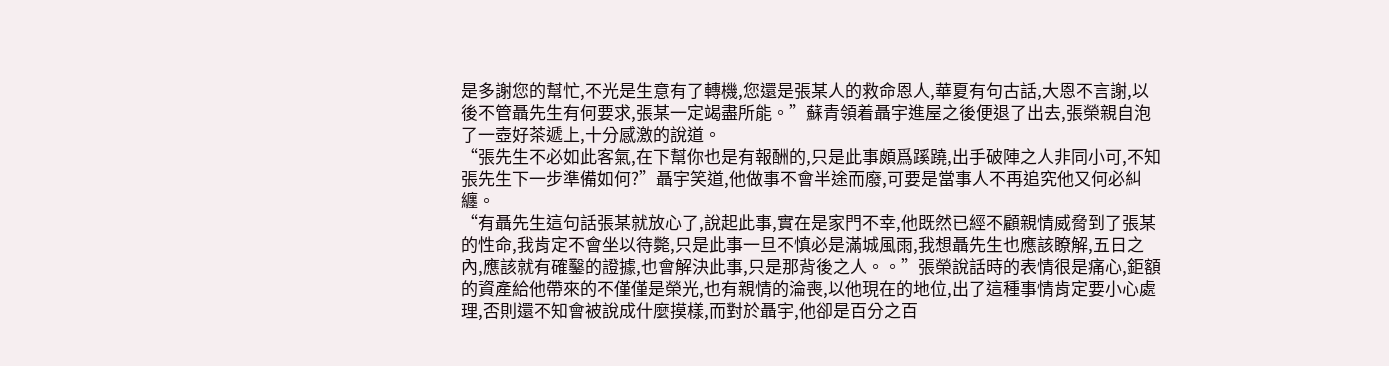是多謝您的幫忙,不光是生意有了轉機,您還是張某人的救命恩人,華夏有句古話,大恩不言謝,以後不管聶先生有何要求,張某一定竭盡所能。”蘇青領着聶宇進屋之後便退了出去,張榮親自泡了一壺好茶遞上,十分感激的說道。
“張先生不必如此客氣,在下幫你也是有報酬的,只是此事頗爲蹊蹺,出手破陣之人非同小可,不知張先生下一步準備如何?”聶宇笑道,他做事不會半途而廢,可要是當事人不再追究他又何必糾纏。
“有聶先生這句話張某就放心了,說起此事,實在是家門不幸,他既然已經不顧親情威脅到了張某的性命,我肯定不會坐以待斃,只是此事一旦不慎必是滿城風雨,我想聶先生也應該瞭解,五日之內,應該就有確鑿的證據,也會解決此事,只是那背後之人。。”張榮說話時的表情很是痛心,鉅額的資產給他帶來的不僅僅是榮光,也有親情的淪喪,以他現在的地位,出了這種事情肯定要小心處理,否則還不知會被說成什麼摸樣,而對於聶宇,他卻是百分之百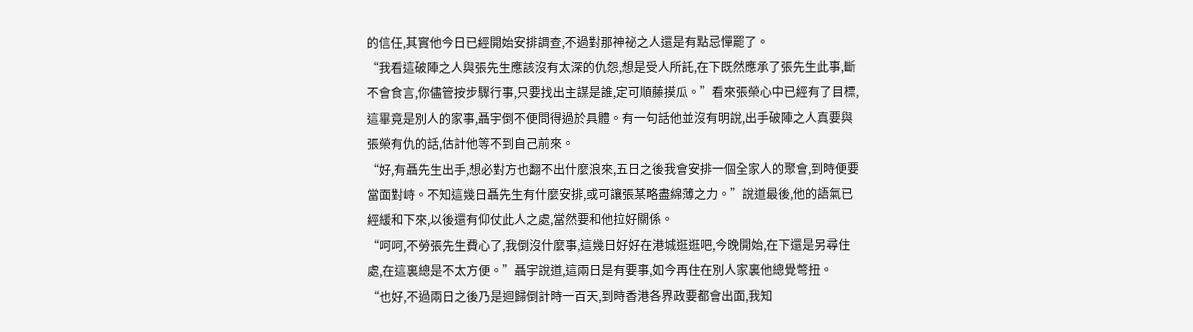的信任,其實他今日已經開始安排調查,不過對那神祕之人還是有點忌憚罷了。
“我看這破陣之人與張先生應該沒有太深的仇怨,想是受人所託,在下既然應承了張先生此事,斷不會食言,你儘管按步驟行事,只要找出主謀是誰,定可順藤摸瓜。”看來張榮心中已經有了目標,這畢竟是別人的家事,聶宇倒不便問得過於具體。有一句話他並沒有明說,出手破陣之人真要與張榮有仇的話,估計他等不到自己前來。
“好,有聶先生出手,想必對方也翻不出什麼浪來,五日之後我會安排一個全家人的聚會,到時便要當面對峙。不知這幾日聶先生有什麼安排,或可讓張某略盡綿薄之力。”說道最後,他的語氣已經緩和下來,以後還有仰仗此人之處,當然要和他拉好關係。
“呵呵,不勞張先生費心了,我倒沒什麼事,這幾日好好在港城逛逛吧,今晚開始,在下還是另尋住處,在這裏總是不太方便。”聶宇說道,這兩日是有要事,如今再住在別人家裏他總覺彆扭。
“也好,不過兩日之後乃是迴歸倒計時一百天,到時香港各界政要都會出面,我知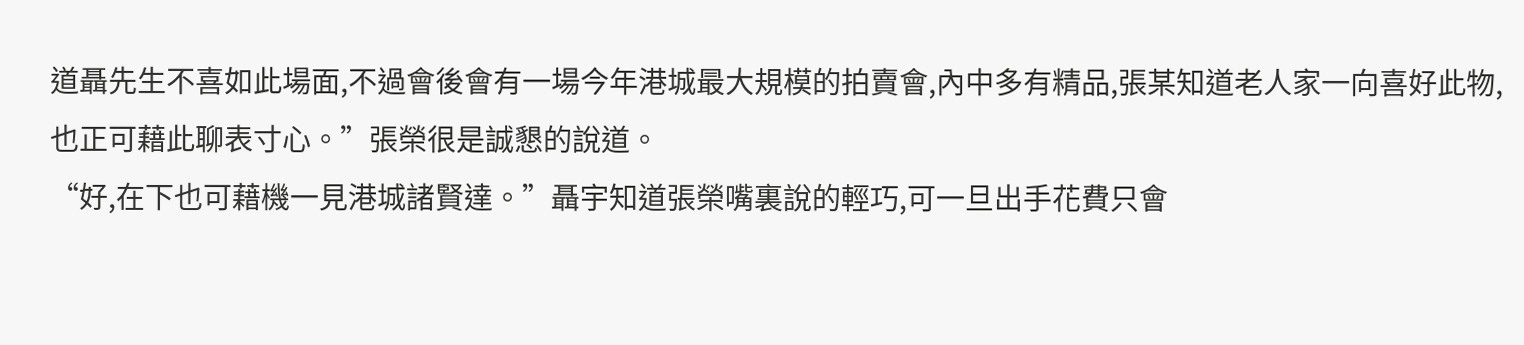道聶先生不喜如此場面,不過會後會有一場今年港城最大規模的拍賣會,內中多有精品,張某知道老人家一向喜好此物,也正可藉此聊表寸心。”張榮很是誠懇的說道。
“好,在下也可藉機一見港城諸賢達。”聶宇知道張榮嘴裏說的輕巧,可一旦出手花費只會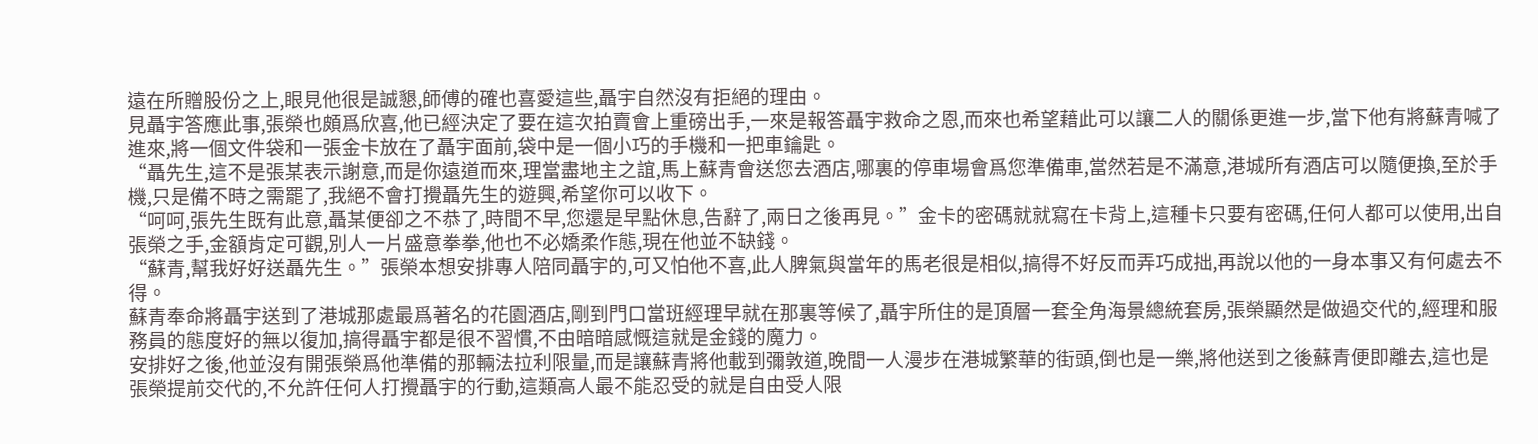遠在所贈股份之上,眼見他很是誠懇,師傅的確也喜愛這些,聶宇自然沒有拒絕的理由。
見聶宇答應此事,張榮也頗爲欣喜,他已經決定了要在這次拍賣會上重磅出手,一來是報答聶宇救命之恩,而來也希望藉此可以讓二人的關係更進一步,當下他有將蘇青喊了進來,將一個文件袋和一張金卡放在了聶宇面前,袋中是一個小巧的手機和一把車鑰匙。
“聶先生,這不是張某表示謝意,而是你遠道而來,理當盡地主之誼,馬上蘇青會送您去酒店,哪裏的停車場會爲您準備車,當然若是不滿意,港城所有酒店可以隨便換,至於手機,只是備不時之需罷了,我絕不會打攪聶先生的遊興,希望你可以收下。
“呵呵,張先生既有此意,聶某便卻之不恭了,時間不早,您還是早點休息,告辭了,兩日之後再見。”金卡的密碼就就寫在卡背上,這種卡只要有密碼,任何人都可以使用,出自張榮之手,金額肯定可觀,別人一片盛意拳拳,他也不必嬌柔作態,現在他並不缺錢。
“蘇青,幫我好好送聶先生。”張榮本想安排專人陪同聶宇的,可又怕他不喜,此人脾氣與當年的馬老很是相似,搞得不好反而弄巧成拙,再說以他的一身本事又有何處去不得。
蘇青奉命將聶宇送到了港城那處最爲著名的花園酒店,剛到門口當班經理早就在那裏等候了,聶宇所住的是頂層一套全角海景總統套房,張榮顯然是做過交代的,經理和服務員的態度好的無以復加,搞得聶宇都是很不習慣,不由暗暗感慨這就是金錢的魔力。
安排好之後,他並沒有開張榮爲他準備的那輛法拉利限量,而是讓蘇青將他載到彌敦道,晚間一人漫步在港城繁華的街頭,倒也是一樂,將他送到之後蘇青便即離去,這也是張榮提前交代的,不允許任何人打攪聶宇的行動,這類高人最不能忍受的就是自由受人限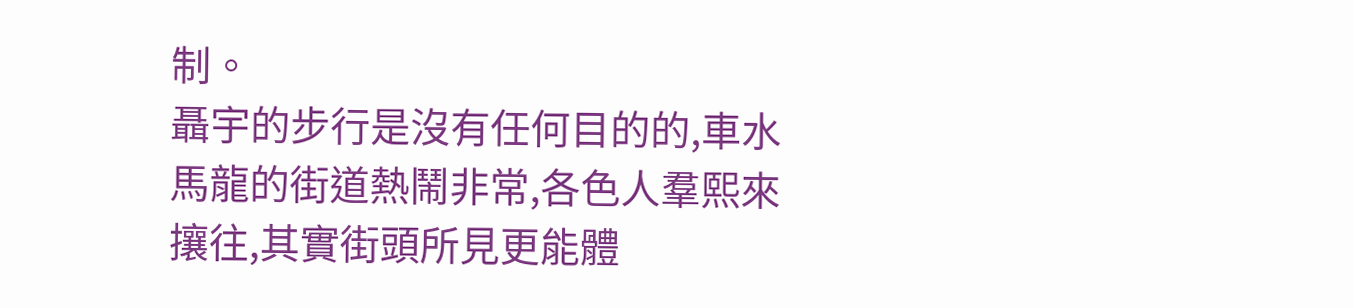制。
聶宇的步行是沒有任何目的的,車水馬龍的街道熱鬧非常,各色人羣熙來攘往,其實街頭所見更能體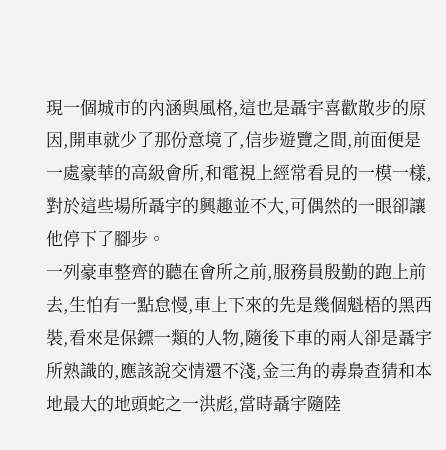現一個城市的內涵與風格,這也是聶宇喜歡散步的原因,開車就少了那份意境了,信步遊覽之間,前面便是一處豪華的高級會所,和電視上經常看見的一模一樣,對於這些場所聶宇的興趣並不大,可偶然的一眼卻讓他停下了腳步。
一列豪車整齊的聽在會所之前,服務員殷勤的跑上前去,生怕有一點怠慢,車上下來的先是幾個魁梧的黑西裝,看來是保鏢一類的人物,隨後下車的兩人卻是聶宇所熟識的,應該說交情還不淺,金三角的毒梟查猜和本地最大的地頭蛇之一洪彪,當時聶宇隨陸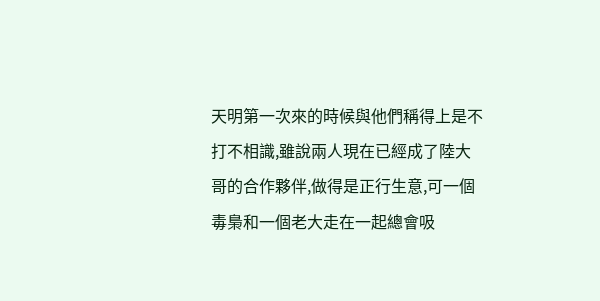天明第一次來的時候與他們稱得上是不打不相識,雖說兩人現在已經成了陸大哥的合作夥伴,做得是正行生意,可一個毒梟和一個老大走在一起總會吸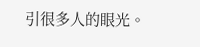引很多人的眼光。